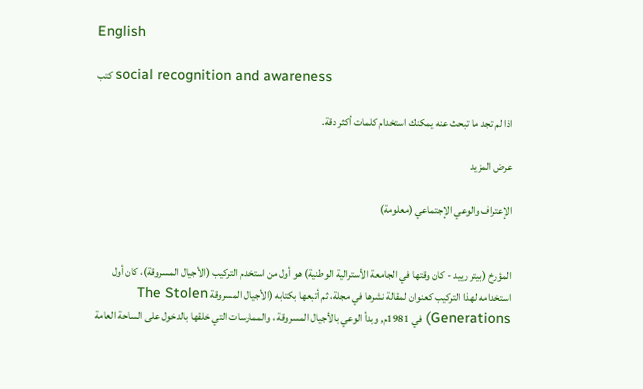English

كتب social recognition and awareness

اذا لم تجد ما تبحث عنه يمكنك استخدام كلمات أكثر دقة.

عرض المزيد

الإعتراف والوعي الإجتماعي (معلومة)


المؤرخ (بيتر رييد - كان وقتها في الجامعة الأسترالية الوطنية) هو أول من استخدم التركيب (الأجيال المسروقة)، كان أول استخدامه لهذا التركيب كعنوان لمقالة نشرها في مجلة، ثم أتبعها بكتابه (الأجيال المسروقة The Stolen Generations) في 1981م, وبدأ الوعي بالأجيال المسروقة ، والممارسات التي خلقها بالدخول على الساحة العامة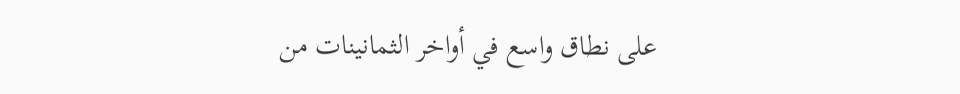على نطاق واسع في أواخر الثمانينات من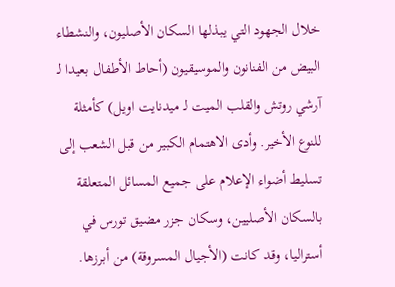خلال الجهود التي يبذلها السكان الأصليون، والنشطاء البيض من الفنانون والموسيقيون (أحاط الأطفال بعيدا لـ آرشي روتش والقلب الميت لـ ميدنايت اويل) كأمثلة للنوع الأخير. وأدى الاهتمام الكبير من قبل الشعب إلى تسليط أضواء الإعلام على جميع المسائل المتعلقة بالسكان الأصليين، وسكان جزر مضيق تورس في أستراليا، وقد كانت (الأجيال المسروقة) من أبرزها.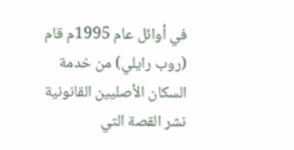في أوائل عام 1995م قام (روب رايلي) من خدمة السكان الأصليين القانونية نشر القصة التي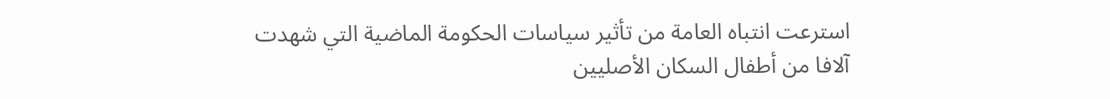استرعت انتباه العامة من تأثير سياسات الحكومة الماضية التي شهدت آلافا من أطفال السكان الأصليين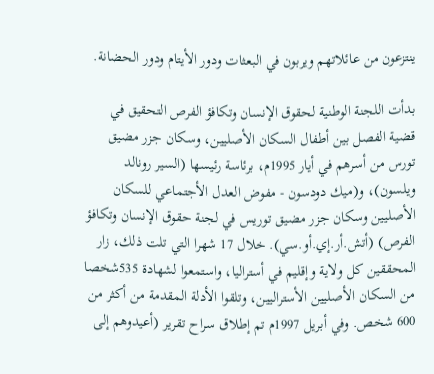ينتزعون من عائلاتهم ويربون في البعثات ودور الأيتام ودور الحضانة.

بدأت اللجنة الوطنية لحقوق الإنسان وتكافؤ الفرص التحقيق في قضية الفصل بين أطفال السكان الأصليين، وسكان جزر مضيق تورس من أسرهم في أيار 1995م، برئاسة رئيسها (السير رونالد ويلسون)، و(ميك دودسون - مفوض العدل الأجتماعي للسكان الأصليين وسكان جزر مضيق توريس في لجنة حقوق الإنسان وتكافؤ الفرص) (أتش.أر.إي.أو.سي). خلال 17 شهرا التي تلت ذلك، زار المحققين كل ولاية وإقليم في أستراليا، واستمعوا لشهادة 535شخصا من السكان الأصليين الأستراليين، وتلقوا الأدلة المقدمة من أكثر من 600 شخص. وفي أبريل 1997م تم إطلاق سراح تقرير (أعيدوهم إلى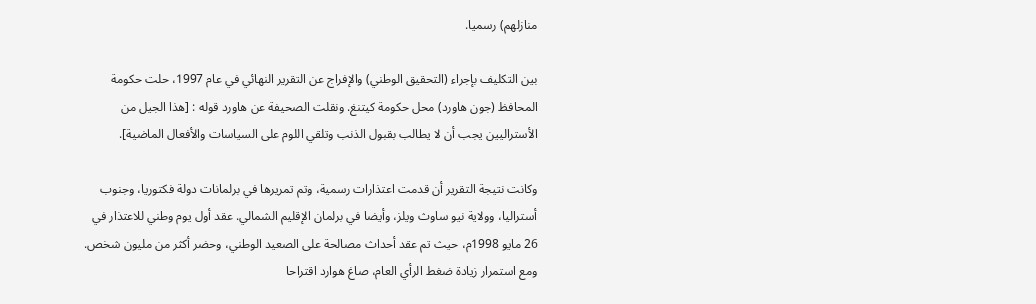منازلهم) رسميا.

بين التكليف بإجراء (التحقيق الوطني) والإفراج عن التقرير النهائي في عام 1997، حلت حكومة المحافظ (جون هاورد) محل حكومة كيتنغ. ونقلت الصحيفة عن هاورد قوله : [هذا الجيل من الأستراليين يجب أن لا يطالب بقبول الذنب وتلقي اللوم على السياسات والأفعال الماضية].

وكانت نتيجة التقرير أن قدمت اعتذارات رسمية، وتم تمريرها في برلمانات دولة فكتوريا، وجنوب أستراليا، وولاية نيو ساوث ويلز، وأيضا في برلمان الإقليم الشمالي. عقد أول يوم وطني للاعتذار في 26 مايو 1998م، حيث تم عقد أحداث مصالحة على الصعيد الوطني، وحضر أكثر من مليون شخص. ومع استمرار زيادة ضغط الرأي العام، صاغ هوارد اقتراحا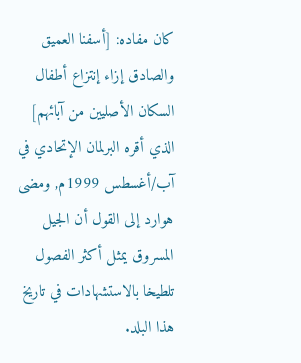كان مفاده: [أسفنا العميق والصادق إزاء إنتزاع أطفال السكان الأصليين من آبائهم] الذي أقره البرلمان الإتحادي في آب/أغسطس 1999م, ومضى هوارد إلى القول أن الجيل المسروق يمثل أكثر الفصول تلطيخا بالاستشهادات في تاريخ هذا البلد.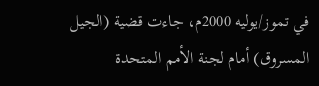في تموز/يوليه 2000م، جاءت قضية (الجيل المسروق) أمام لجنة الأمم المتحدة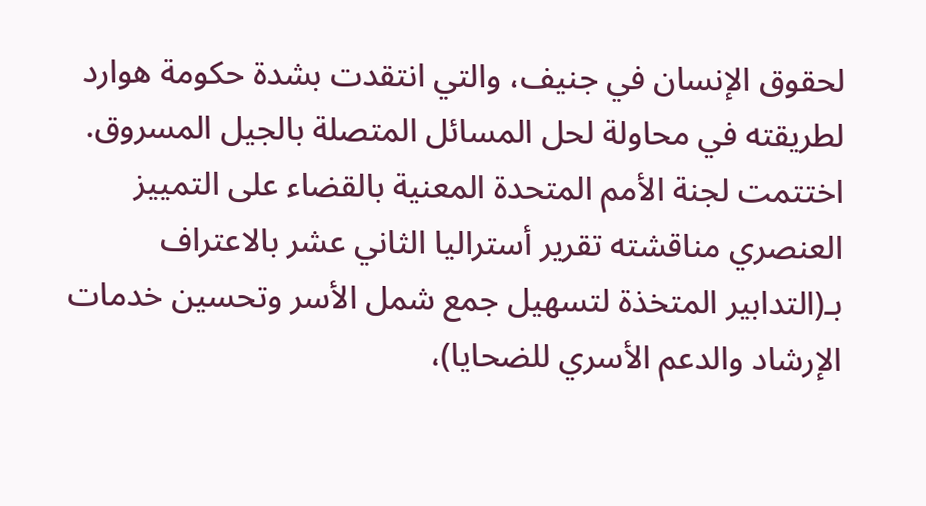لحقوق الإنسان في جنيف، والتي انتقدت بشدة حكومة هوارد لطريقته في محاولة لحل المسائل المتصلة بالجيل المسروق. اختتمت لجنة الأمم المتحدة المعنية بالقضاء على التمييز العنصري مناقشته تقرير أستراليا الثاني عشر بالاعتراف بـ(التدابير المتخذة لتسهيل جمع شمل الأسر وتحسين خدمات الإرشاد والدعم الأسري للضحايا)،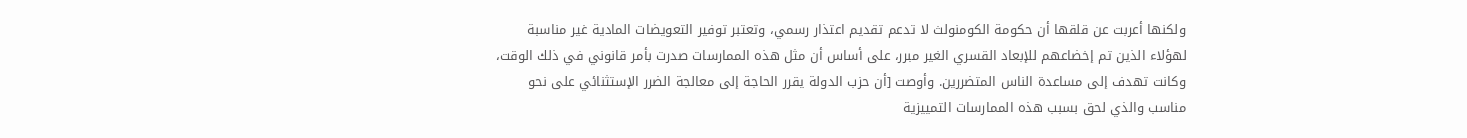ولكنها أعربت عن قلقها أن حكومة الكومنولث لا تدعم تقديم اعتذار رسمي، وتعتبر توفير التعويضات المادية غير مناسبة لهؤلاء الذين تم إخضاعهم للإبعاد القسري الغير مبرر، على أساس أن مثل هذه الممارسات صدرت بأمر قانوني في ذلك الوقت، وكانت تهدف إلى مساعدة الناس المتضررين. وأوصت [أن حزب الدولة يقرر الحاجة إلى معالجة الضرر الإستثنائي على نحو مناسب والذي لحق بسبب هذه الممارسات التمييزية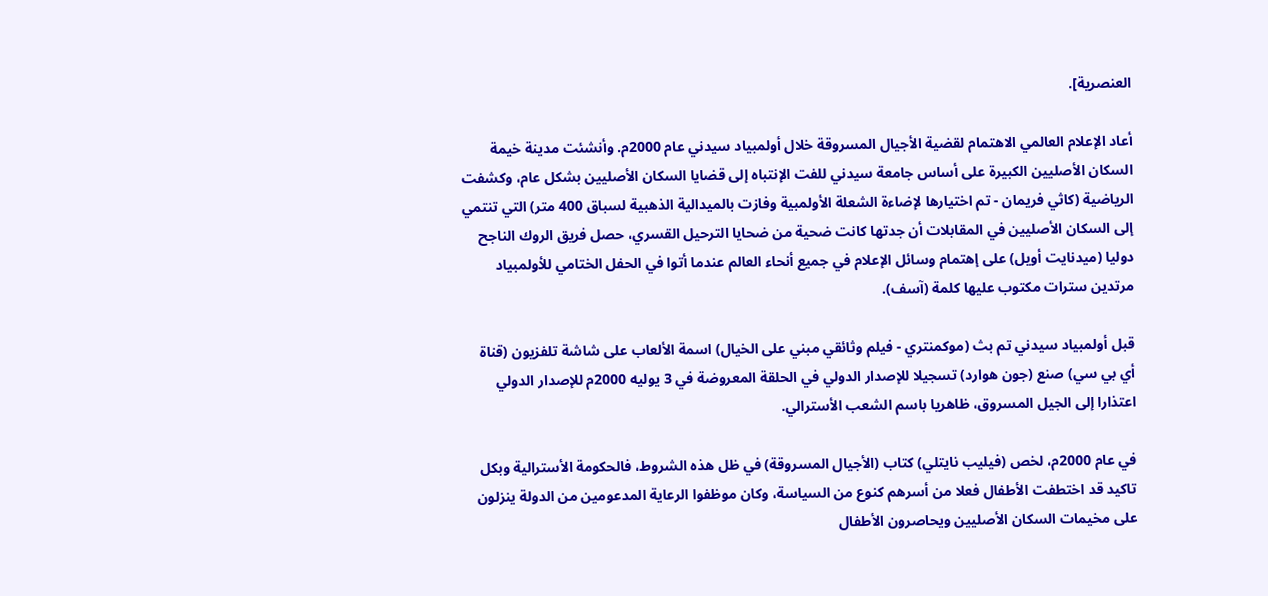العنصرية].

أعاد الإعلام العالمي الاهتمام لقضية الأجيال المسروقة خلال أولمبياد سيدني عام 2000م. وأنشئت مدينة خيمة السكان الأصليين الكبيرة على أساس جامعة سيدني للفت الإنتباه إلى قضايا السكان الأصليين بشكل عام، وكشفت الرياضية (كاثي فريمان - تم اختيارها لإضاءة الشعلة الأولمبية وفازت بالميدالية الذهبية لسباق 400 متر) التي تنتمي إلى السكان الأصليين في المقابلات أن جدتها كانت ضحية من ضحايا الترحيل القسري، حصل فريق الروك الناجح دوليا (ميدنايت أويل) على إهتمام وسائل الإعلام في جميع أنحاء العالم عندما أتوا في الحفل الختامي للأولمبياد مرتدين سترات مكتوب عليها كلمة (آسف).

قبل أولمبياد سيدني تم بث (موكمنتري - فيلم وثائقي مبني على الخيال) اسمة الألعاب على شاشة تلفزيون (قناة أي بي سي) صنع (جون هوارد) تسجيلا للإصدار الدولي في الحلقة المعروضة في 3 يوليه 2000م للإصدار الدولي اعتذارا إلى الجيل المسروق، ظاهريا باسم الشعب الأسترالي.

في عام 2000م، لخص (فيليب نايتلي) كتاب (الأجيال المسروقة) في ظل هذه الشروط، فالحكومة الأسترالية وبكل تاكيد قد اختطفت الأطفال فعلا من أسرهم كنوع من السياسة، وكان موظفوا الرعاية المدعومين من الدولة ينزلون على مخيمات السكان الأصليين ويحاصرون الأطفال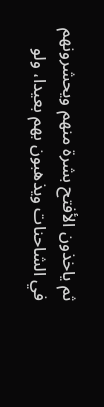ثم ياخذون الأفتح بشرة منهم ويحشرونهم في الشاحنات ويذهبون بهم بعيدا، ولو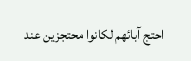احتج آبائهم لكانوا محتجزين عند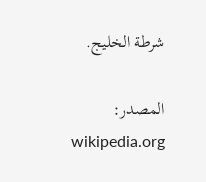شرطة الخليج.

المصدر: wikipedia.org